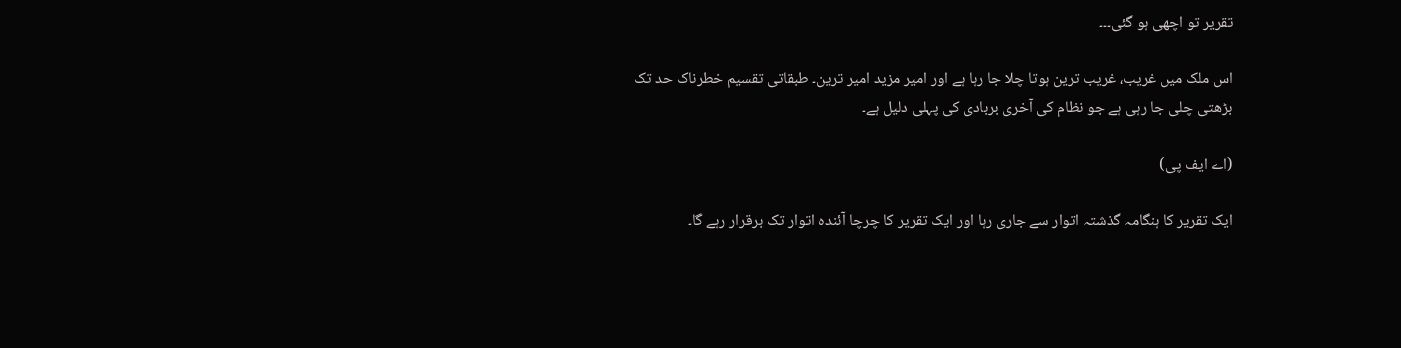تقریر تو اچھی ہو گئی۔۔۔

اس ملک میں غریب، غریب ترین ہوتا چلا جا رہا ہے اور امیر مزید امیر ترین۔ طبقاتی تقسیم خطرناک حد تک بڑھتی چلی جا رہی ہے جو نظام کی آخری بربادی کی پہلی دلیل ہے۔

(اے ایف پی)

ایک تقریر کا ہنگامہ گذشتہ اتوار سے جاری رہا اور ایک تقریر کا چرچا آئندہ اتوار تک برقرار رہے گا۔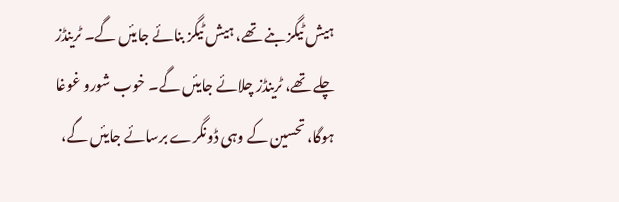ہیش ٹیگز بنے تھے، ہیش ٹیگز بنائے جایئں گے۔ ٹرینڈز چلے تھے، ٹرینڈز چلائے جایئں گے۔ خوب شورو غوغا ہوگا، تحسین کے وہی ڈونگرے برسائے جایئں گے،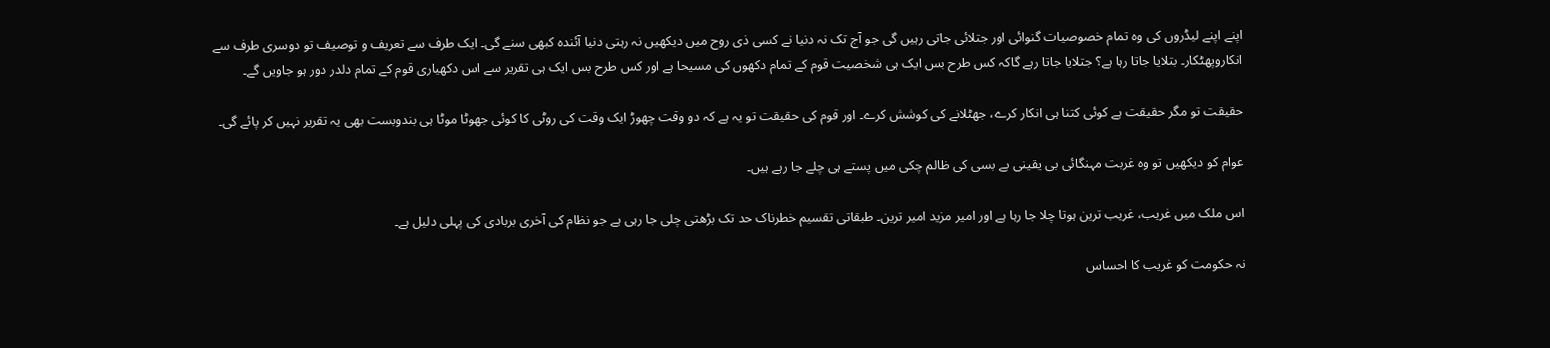اپنے اپنے لیڈروں کی وہ تمام خصوصیات گنوائی اور جتلائی جاتی رہیں گی جو آج تک نہ دنیا نے کسی ذی روح میں دیکھیں نہ رہتی دنیا آئندہ کبھی سنے گی۔ ایک طرف سے تعریف و توصیف تو دوسری طرف سے انکاروپھٹکار۔ بتلایا جاتا رہا ہے؟ جتلایا جاتا رہے گاکہ کس طرح بس ایک ہی شخصیت قوم کے تمام دکھوں کی مسیحا ہے اور کس طرح بس ایک ہی تقریر سے اس دکھیاری قوم کے تمام دلدر دور ہو جاویں گے۔

حقیقت تو مگر حقیقت ہے کوئی کتنا ہی انکار کرے، جھٹلانے کی کوشش کرے۔ اور قوم کی حقیقت تو یہ ہے کہ دو وقت چھوڑ ایک وقت کی روٹی کا کوئی جھوٹا موٹا ہی بندوبست بھی یہ تقریر نہیں کر پائے گی۔

عوام کو دیکھیں تو وہ غربت مہنگائی بی یقینی بے بسی کی ظالم چکی میں پستے ہی چلے جا رہے ہیں۔

اس ملک میں غریب، غریب ترین ہوتا چلا جا رہا ہے اور امیر مزید امیر ترین۔ طبقاتی تقسیم خطرناک حد تک بڑھتی چلی جا رہی ہے جو نظام کی آخری بربادی کی پہلی دلیل ہے۔

نہ حکومت کو غریب کا احساس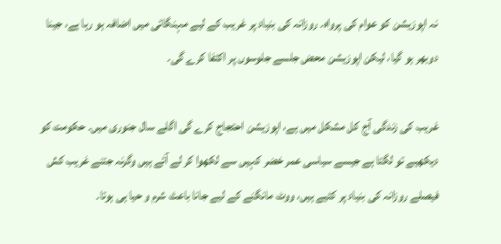نہ اپوزیشن کو عوام کی پرواہ۔ روزانہ کی بنیاد پر غریب کے لیے مہنگائی میں اضافہ ہو رہا ہے، جینا دوبھر ہو گیا، لیکن اپوزیشن محض جلسے جلوسوں پر اکتفا کرے گی۔

غریب کی زندگی آج کل مشکل میں ہے، اپوزیشن احتجاج کرے گی اگلے سال جنوری میں۔ حکومت کو دیکھیے تو لگتا ہے جیسے سیاسی عمر خضر کہیں سے لکھوا کر لے آئے ہیں وگرنہ جتنے غریب کش فیصلے روزانہ کی بنیاد پر کئیے ہیں، ووٹ مانگنے کے لیے جانا باعث شرم و حیا ہی ہوتا۔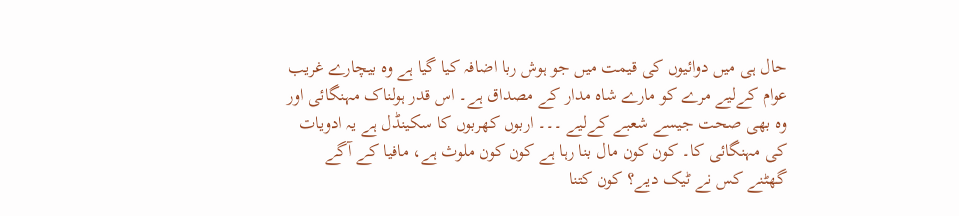حال ہی میں دوائیوں کی قیمت میں جو ہوش ربا اضافہ کیا گیا ہے وہ بیچارے غریب عوام کےلیے مرے کو مارے شاہ مدار کے مصداق ہے۔ اس قدر ہولناک مہنگائی اور وہ بھی صحت جیسے شعبے کےلیے ۔۔۔ اربوں کھربوں کا سکینڈل ہے یہ ادویات کی مہنگائی کا۔ کون کون مال بنا رہا ہے کون کون ملوث ہے، مافیا کے آگے گھٹنے کس نے ٹیک دیے؟ کون کتنا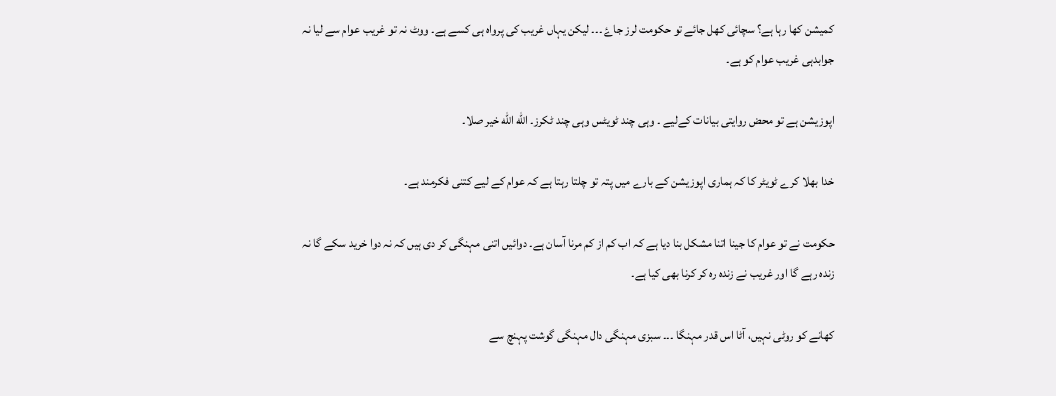کمیشن کھا رہا ہے؟ سچائی کھل جائے تو حکومت لرز جاۓ ۔۔۔ لیکن یہاں غریب کی پرواہ ہی کسے ہے۔ ووٹ نہ تو غریب عوام سے لیا نہ جوابدہی غریب عوام کو ہے۔

اپوزیشن ہے تو محض روایتی بیانات کےلیے ۔ وہی چند ٹویٹس وہی چند ٹکرز۔ اللّٰه اللّٰه خیر صلا۔

خدا بھلا کرے ٹویٹر کا کہ ہماری اپوزیشن کے بارے میں پتہ تو چلتا رہتا ہے کہ عوام کے لیے کتنی فکرمند ہے۔

حکومت نے تو عوام کا جینا اتنا مشکل بنا دیا ہے کہ اب کم از کم مرنا آسان ہے۔ دوائیں اتنی مہنگی کر دی ہیں کہ نہ دوا خرید سکے گا نہ زندہ رہے گا اور غریب نے زندہ رہ کر کرنا بھی کیا ہے۔

کھانے کو روٹی نہیں، آٹا اس قدر مہنگا ۔۔۔ سبزی مہنگی دال مہنگی گوشت پہنچ سے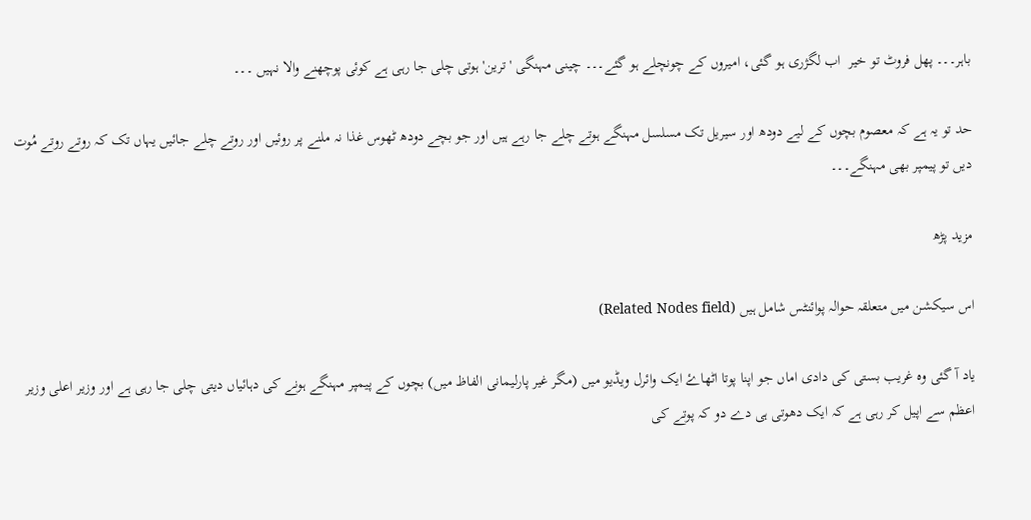باہر۔۔۔ پھل فروٹ تو خیر  اب لگژری ہو گئی، امیروں کے چونچلے ہو گئے۔۔۔ چینی مہنگی 'ترین' ہوتی چلی جا رہی ہے کوئی پوچھنے والا نہیں ۔۔۔

حد تو یہ ہے کہ معصوم بچوں کے لیے دودھ اور سیریل تک مسلسل مہنگے ہوتے چلے جا رہے ہیں اور جو بچے دودھ ٹھوس غذا نہ ملنے پر روئیں اور روتے چلے جائیں یہاں تک کہ روتے روتے مُوت دیں تو پیمپر بھی مہنگے۔۔۔

مزید پڑھ

اس سیکشن میں متعلقہ حوالہ پوائنٹس شامل ہیں (Related Nodes field)

یاد آ گئی وہ غریب بستی کی دادی اماں جو اپنا پوتا اٹھاۓ ایک وائرل ویڈیو میں (مگر غیر پارلیمانی الفاظ میں) بچوں کے پیمپر مہنگے ہونے کی دہائیاں دیتی چلی جا رہی ہے اور وزیر اعلی وزیر اعظم سے اپیل کر رہی ہے کہ ایک دھوتی ہی دے دو کہ پوتے کی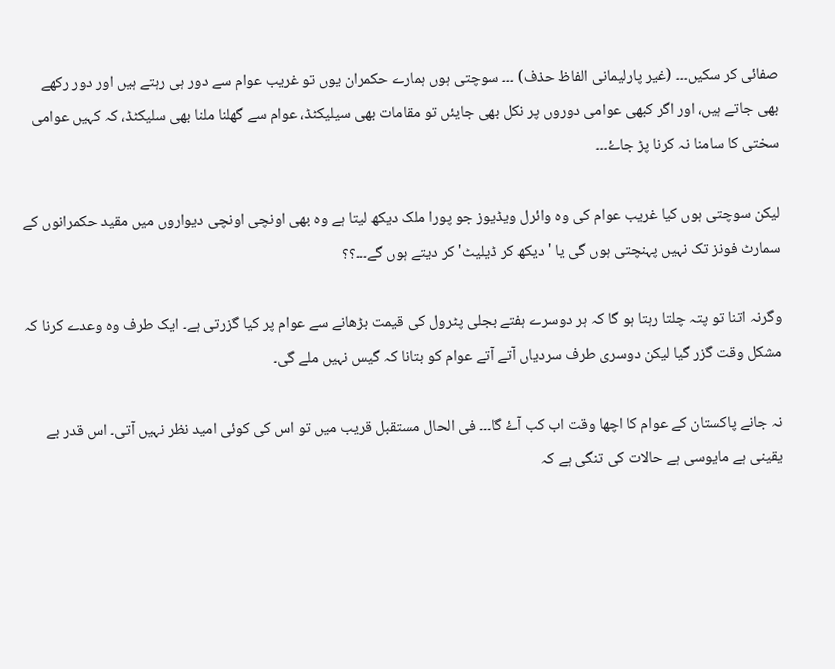صفائی کر سکیں۔۔۔ (غیر پارلیمانی الفاظ حذف) ۔۔۔ سوچتی ہوں ہمارے حکمران یوں تو غریب عوام سے دور ہی رہتے ہیں اور دور رکھے بھی جاتے ہیں، اور اگر کبھی عوامی دوروں پر نکل بھی جایئں تو مقامات بھی سیلیکٹڈ، عوام سے گھلنا ملنا بھی سلیکٹڈ، کہ کہیں عوامی سختی کا سامنا نہ کرنا پڑ جاۓ۔۔۔

لیکن سوچتی ہوں کیا غریب عوام کی وہ وائرل ویڈیوز جو پورا ملک دیکھ لیتا ہے وہ بھی اونچی اونچی دیواروں میں مقید حکمرانوں کے سمارٹ فونز تک نہیں پہنچتی ہوں گی یا 'دیکھ کر ڈیلیٹ' کر دیتے ہوں گے۔۔۔؟؟

وگرنہ اتنا تو پتہ چلتا رہتا ہو گا کہ ہر دوسرے ہفتے بجلی پٹرول کی قیمت بڑھانے سے عوام پر کیا گزرتی ہے۔ ایک طرف وہ وعدے کرنا کہ مشکل وقت گزر گیا لیکن دوسری طرف سردیاں آتے آتے عوام کو بتانا کہ گیس نہیں ملے گی۔

نہ جانے پاکستان کے عوام کا اچھا وقت اب کب آۓ گا۔۔۔ فی الحال مستقبل قریب میں تو اس کی کوئی امید نظر نہیں آتی۔ اس قدر بے یقینی ہے مایوسی ہے حالات کی تنگی ہے کہ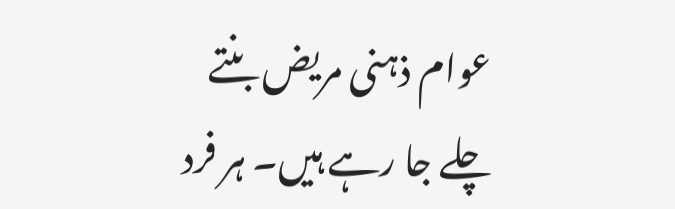عوام ذہنی مریض بنتے چلے جا رہے ہیں۔ ہر فرد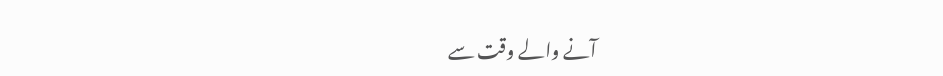آنے والے وقت سے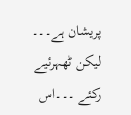پریشان ہے۔۔۔ لیکن ٹھہرئیے رکئے ۔۔۔اس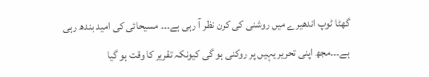گھٹا ٹوپ اندھیرے میں روشنی کی کرن نظر آ رہی ہے۔۔۔ مسیحائی کی امید بندھ رہی ہے۔۔۔مجھ اپنی تحریر یہیں پر روکنی ہو گی کیونکہ تقریر کا وقت ہو گیا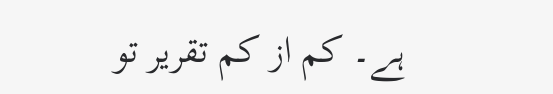ہے۔ کم از کم تقریر تو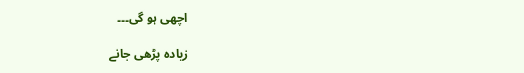اچھی ہو گی۔۔۔

زیادہ پڑھی جانے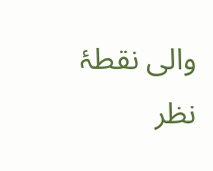والی نقطۂ نظر